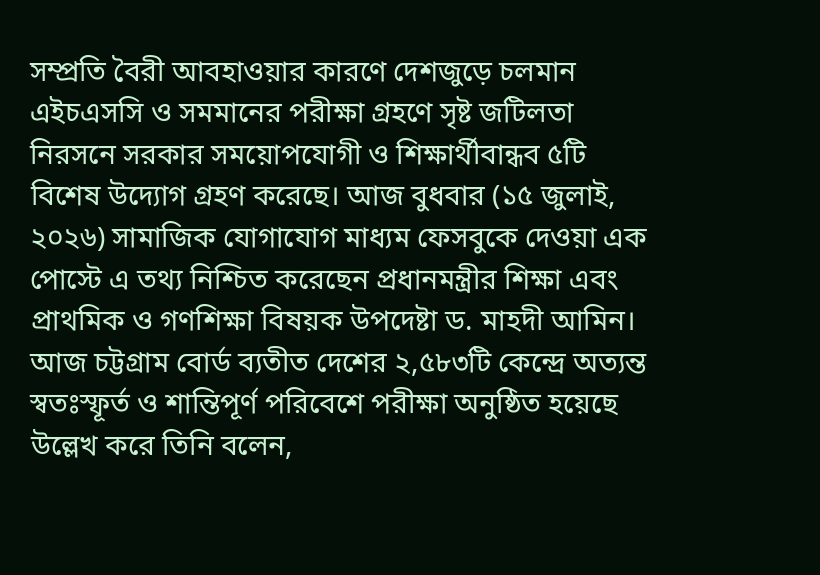সম্প্রতি বৈরী আবহাওয়ার কারণে দেশজুড়ে চলমান এইচএসসি ও সমমানের পরীক্ষা গ্রহণে সৃষ্ট জটিলতা নিরসনে সরকার সময়োপযোগী ও শিক্ষার্থীবান্ধব ৫টি বিশেষ উদ্যোগ গ্রহণ করেছে। আজ বুধবার (১৫ জুলাই, ২০২৬) সামাজিক যোগাযোগ মাধ্যম ফেসবুকে দেওয়া এক পোস্টে এ তথ্য নিশ্চিত করেছেন প্রধানমন্ত্রীর শিক্ষা এবং প্রাথমিক ও গণশিক্ষা বিষয়ক উপদেষ্টা ড. মাহদী আমিন। আজ চট্টগ্রাম বোর্ড ব্যতীত দেশের ২,৫৮৩টি কেন্দ্রে অত্যন্ত স্বতঃস্ফূর্ত ও শান্তিপূর্ণ পরিবেশে পরীক্ষা অনুষ্ঠিত হয়েছে উল্লেখ করে তিনি বলেন,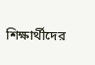শিক্ষার্থীদের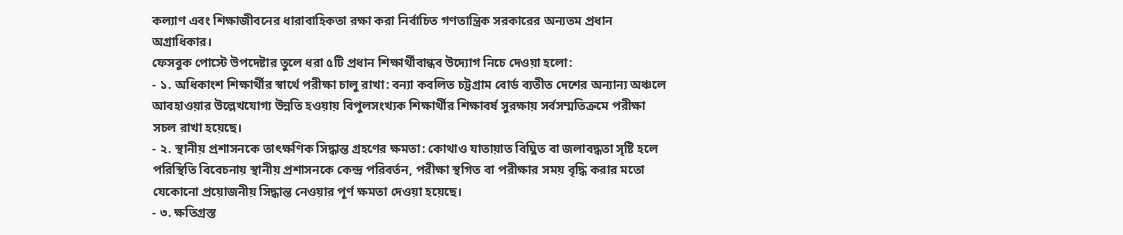কল্যাণ এবং শিক্ষাজীবনের ধারাবাহিকতা রক্ষা করা নির্বাচিত গণতান্ত্রিক সরকারের অন্যতম প্রধান অগ্রাধিকার।
ফেসবুক পোস্টে উপদেষ্টার তুলে ধরা ৫টি প্রধান শিক্ষার্থীবান্ধব উদ্যোগ নিচে দেওয়া হলো:
- ১. অধিকাংশ শিক্ষার্থীর স্বার্থে পরীক্ষা চালু রাখা: বন্যা কবলিত চট্টগ্রাম বোর্ড ব্যতীত দেশের অন্যান্য অঞ্চলে আবহাওয়ার উল্লেখযোগ্য উন্নতি হওয়ায় বিপুলসংখ্যক শিক্ষার্থীর শিক্ষাবর্ষ সুরক্ষায় সর্বসম্মতিক্রমে পরীক্ষা সচল রাখা হয়েছে।
- ২. স্থানীয় প্রশাসনকে তাৎক্ষণিক সিদ্ধান্ত গ্রহণের ক্ষমতা: কোথাও যাতায়াত বিঘ্নিত বা জলাবদ্ধতা সৃষ্টি হলে পরিস্থিতি বিবেচনায় স্থানীয় প্রশাসনকে কেন্দ্র পরিবর্তন, পরীক্ষা স্থগিত বা পরীক্ষার সময় বৃদ্ধি করার মতো যেকোনো প্রয়োজনীয় সিদ্ধান্ত নেওয়ার পূর্ণ ক্ষমতা দেওয়া হয়েছে।
- ৩. ক্ষতিগ্রস্ত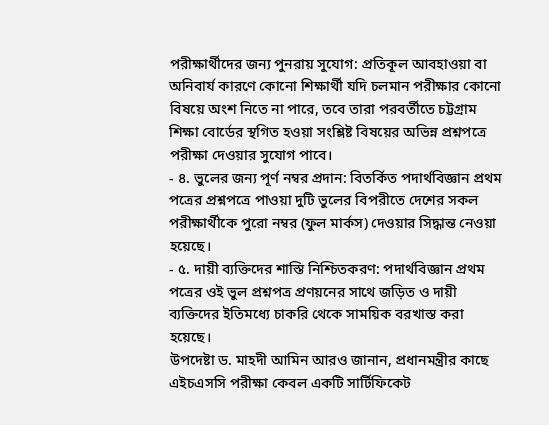পরীক্ষার্থীদের জন্য পুনরায় সুযোগ: প্রতিকূল আবহাওয়া বা অনিবার্য কারণে কোনো শিক্ষার্থী যদি চলমান পরীক্ষার কোনো বিষয়ে অংশ নিতে না পারে, তবে তারা পরবর্তীতে চট্টগ্রাম শিক্ষা বোর্ডের স্থগিত হওয়া সংশ্লিষ্ট বিষয়ের অভিন্ন প্রশ্নপত্রে পরীক্ষা দেওয়ার সুযোগ পাবে।
- ৪. ভুলের জন্য পূর্ণ নম্বর প্রদান: বিতর্কিত পদার্থবিজ্ঞান প্রথম পত্রের প্রশ্নপত্রে পাওয়া দুটি ভুলের বিপরীতে দেশের সকল পরীক্ষার্থীকে পুরো নম্বর (ফুল মার্কস) দেওয়ার সিদ্ধান্ত নেওয়া হয়েছে।
- ৫. দায়ী ব্যক্তিদের শাস্তি নিশ্চিতকরণ: পদার্থবিজ্ঞান প্রথম পত্রের ওই ভুল প্রশ্নপত্র প্রণয়নের সাথে জড়িত ও দায়ী ব্যক্তিদের ইতিমধ্যে চাকরি থেকে সাময়িক বরখাস্ত করা হয়েছে।
উপদেষ্টা ড. মাহদী আমিন আরও জানান, প্রধানমন্ত্রীর কাছে এইচএসসি পরীক্ষা কেবল একটি সার্টিফিকেট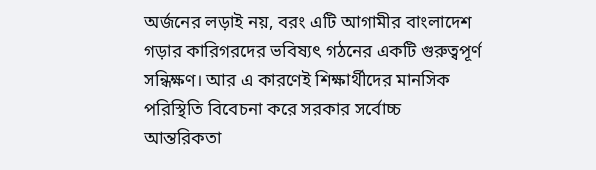অর্জনের লড়াই নয়, বরং এটি আগামীর বাংলাদেশ গড়ার কারিগরদের ভবিষ্যৎ গঠনের একটি গুরুত্বপূর্ণ সন্ধিক্ষণ। আর এ কারণেই শিক্ষার্থীদের মানসিক পরিস্থিতি বিবেচনা করে সরকার সর্বোচ্চ আন্তরিকতা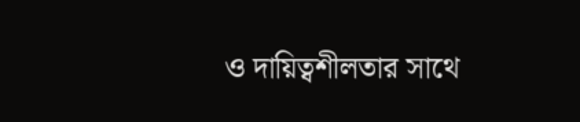ও দায়িত্বশীলতার সাথে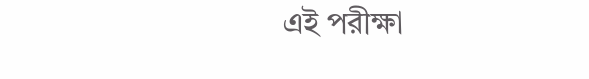এই পরীক্ষা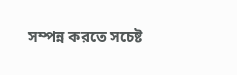সম্পন্ন করতে সচেষ্ট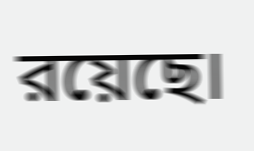রয়েছে।